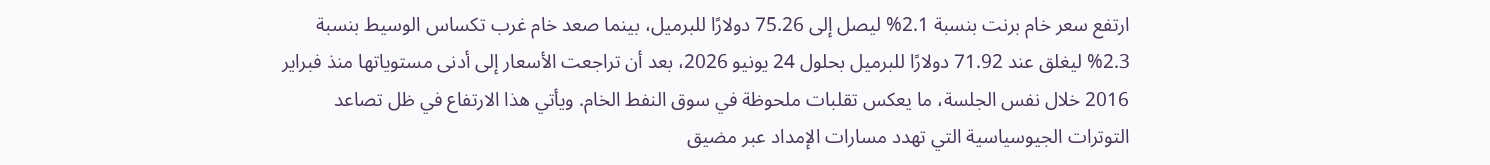ارتفع سعر خام برنت بنسبة 2.1% ليصل إلى 75.26 دولارًا للبرميل، بينما صعد خام غرب تكساس الوسيط بنسبة 2.3% ليغلق عند 71.92 دولارًا للبرميل بحلول 24 يونيو 2026، بعد أن تراجعت الأسعار إلى أدنى مستوياتها منذ فبراير 2016 خلال نفس الجلسة، ما يعكس تقلبات ملحوظة في سوق النفط الخام. ويأتي هذا الارتفاع في ظل تصاعد التوترات الجيوسياسية التي تهدد مسارات الإمداد عبر مضيق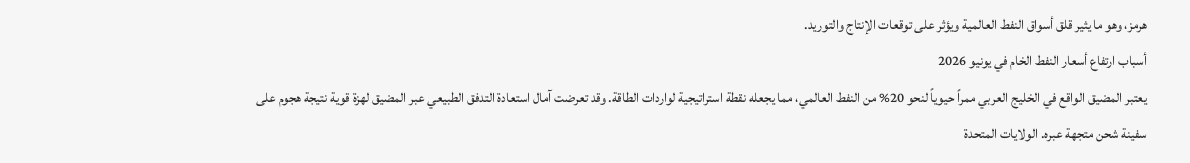هرمز، وهو ما يثير قلق أسواق النفط العالمية ويؤثر على توقعات الإنتاج والتوريد.
أسباب ارتفاع أسعار النفط الخام في يونيو 2026
يعتبر المضيق الواقع في الخليج العربي ممراً حيوياً لنحو 20% من النفط العالمي، مما يجعله نقطة استراتيجية لواردات الطاقة. وقد تعرضت آمال استعادة التدفق الطبيعي عبر المضيق لهزة قوية نتيجة هجوم على سفينة شحن متجهة عبره. الولايات المتحدة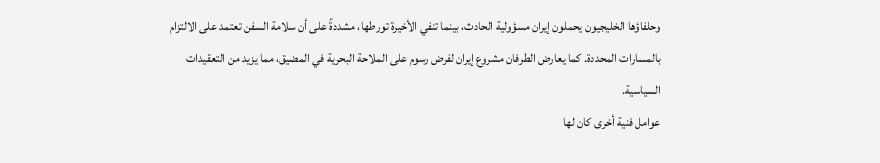وحلفاؤها الخليجيون يحملون إيران مسؤولية الحادث، بينما تنفي الأخيرة تورطها، مشددةً على أن سلامة السفن تعتمد على الالتزام بالمسارات المحددة. كما يعارض الطرفان مشروع إيران لفرض رسوم على الملاحة البحرية في المضيق، مما يزيد من التعقيدات السياسية.
عوامل فنية أخرى كان لها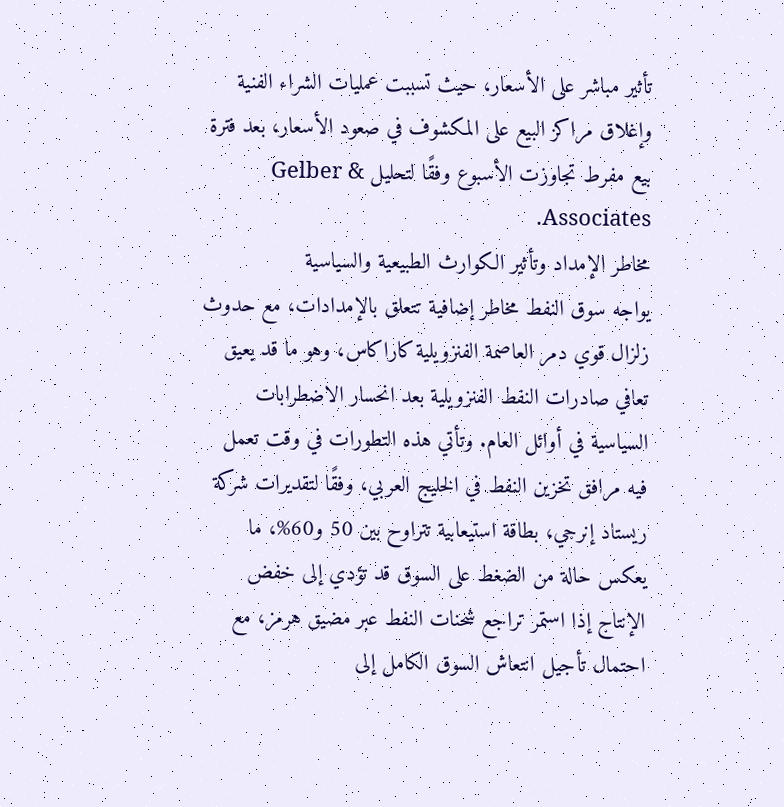تأثير مباشر على الأسعار، حيث تسببت عمليات الشراء الفنية وإغلاق مراكز البيع على المكشوف في صعود الأسعار، بعد فترة بيع مفرط تجاوزت الأسبوع وفقًا لتحليل Gelber & Associates.
مخاطر الإمداد وتأثير الكوارث الطبيعية والسياسية
يواجه سوق النفط مخاطر إضافية تتعلق بالإمدادات، مع حدوث زلزال قوي دمر العاصمة الفنزويلية كاراكاس، وهو ما قد يعيق تعافي صادرات النفط الفنزويلية بعد انحسار الاضطرابات السياسية في أوائل العام. وتأتي هذه التطورات في وقت تعمل فيه مرافق تخزين النفط في الخليج العربي، وفقًا لتقديرات شركة ريستاد إنرجي، بطاقة استيعابية تتراوح بين 50 و60%، ما يعكس حالة من الضغط على السوق قد تؤدي إلى خفض الإنتاج إذا استمر تراجع شحنات النفط عبر مضيق هرمز، مع احتمال تأجيل انتعاش السوق الكامل إلى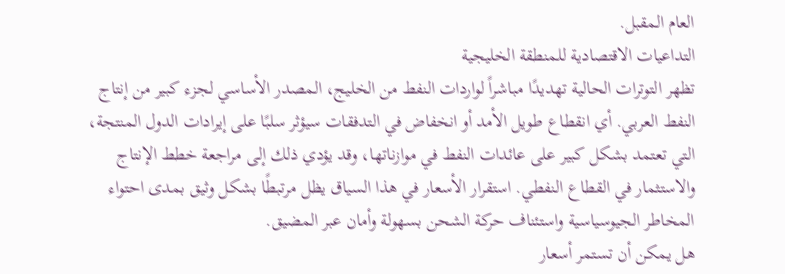العام المقبل.
التداعيات الاقتصادية للمنطقة الخليجية
تظهر التوترات الحالية تهديدًا مباشراً لواردات النفط من الخليج، المصدر الأساسي لجزء كبير من إنتاج النفط العربي. أي انقطاع طويل الأمد أو انخفاض في التدفقات سيؤثر سلبًا على إيرادات الدول المنتجة، التي تعتمد بشكل كبير على عائدات النفط في موازناتها، وقد يؤدي ذلك إلى مراجعة خطط الإنتاج والاستثمار في القطاع النفطي. استقرار الأسعار في هذا السياق يظل مرتبطًا بشكل وثيق بمدى احتواء المخاطر الجيوسياسية واستئناف حركة الشحن بسهولة وأمان عبر المضيق.
هل يمكن أن تستمر أسعار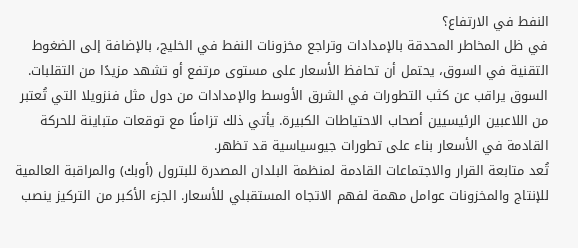النفط في الارتفاع؟
في ظل المخاطر المحدقة بالإمدادات وتراجع مخزونات النفط في الخليج، بالإضافة إلى الضغوط التقنية في السوق، يحتمل أن تحافظ الأسعار على مستوى مرتفع أو تشهد مزيدًا من التقلبات. السوق يراقب عن كثب التطورات في الشرق الأوسط والإمدادات من دول مثل فنزويلا التي تُعتبر من اللاعبين الرئيسيين أصحاب الاحتياطات الكبيرة. يأتي ذلك تزامنًا مع توقعات متباينة للحركة القادمة في الأسعار بناء على تطورات جيوسياسية قد تظهر.
تُعد متابعة القرار والاجتماعات القادمة لمنظمة البلدان المصدرة للبترول (أوبك) والمراقبة العالمية للإنتاج والمخزونات عوامل مهمة لفهم الاتجاه المستقبلي للأسعار. الجزء الأكبر من التركيز ينصب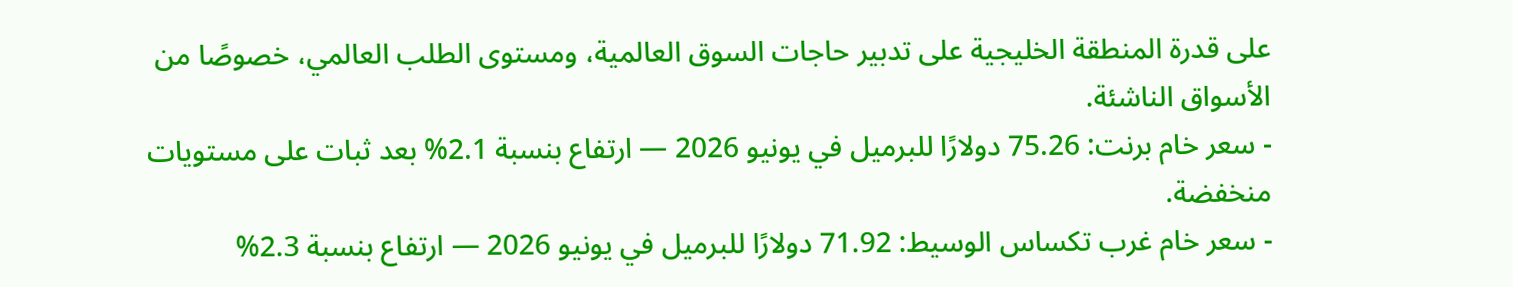على قدرة المنطقة الخليجية على تدبير حاجات السوق العالمية، ومستوى الطلب العالمي، خصوصًا من الأسواق الناشئة.
- سعر خام برنت: 75.26 دولارًا للبرميل في يونيو 2026 — ارتفاع بنسبة 2.1% بعد ثبات على مستويات منخفضة.
- سعر خام غرب تكساس الوسيط: 71.92 دولارًا للبرميل في يونيو 2026 — ارتفاع بنسبة 2.3%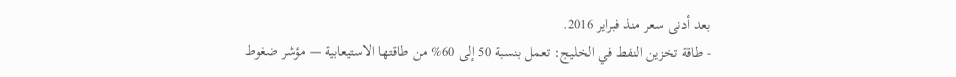بعد أدنى سعر منذ فبراير 2016.
- طاقة تخزين النفط في الخليج: تعمل بنسبة 50 إلى 60% من طاقتها الاستيعابية — مؤشر ضغوط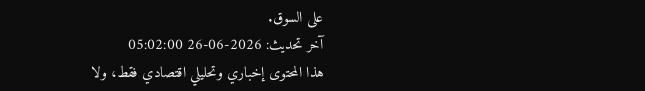على السوق.
آخر تحديث: 2026-06-26 05:02:00
هذا المحتوى إخباري وتحليلي اقتصادي فقط، ولا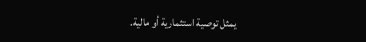يمثل توصية استثمارية أو مالية.